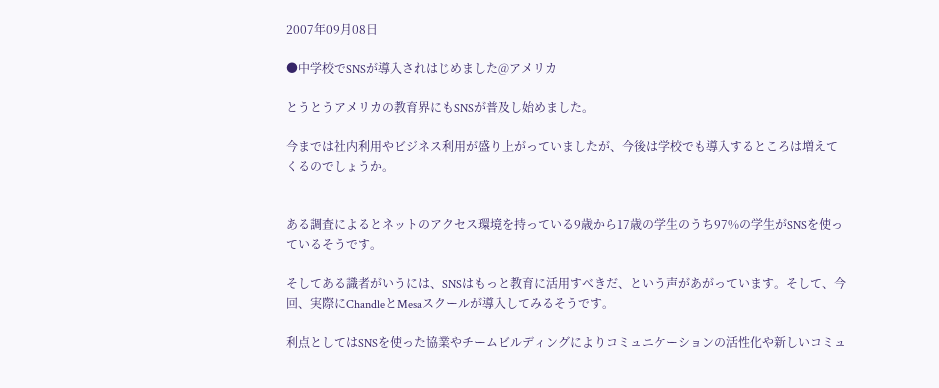2007年09月08日

●中学校でSNSが導入されはじめました@アメリカ

とうとうアメリカの教育界にもSNSが普及し始めました。

今までは社内利用やビジネス利用が盛り上がっていましたが、今後は学校でも導入するところは増えてくるのでしょうか。


ある調査によるとネットのアクセス環境を持っている9歳から17歳の学生のうち97%の学生がSNSを使っているそうです。

そしてある識者がいうには、SNSはもっと教育に活用すべきだ、という声があがっています。そして、今回、実際にChandleとMesaスクールが導入してみるそうです。

利点としてはSNSを使った協業やチームビルディングによりコミュニケーションの活性化や新しいコミュ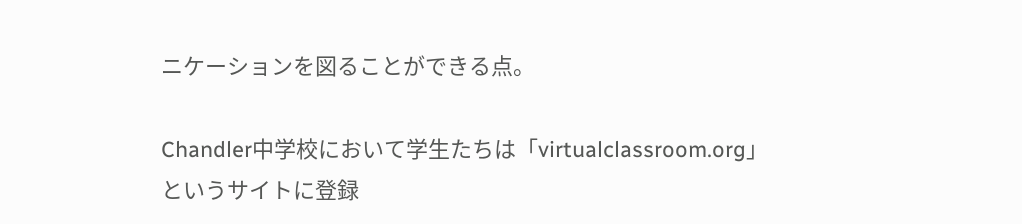ニケーションを図ることができる点。

Chandler中学校において学生たちは「virtualclassroom.org」というサイトに登録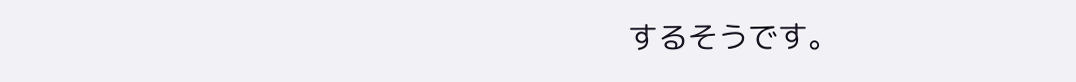するそうです。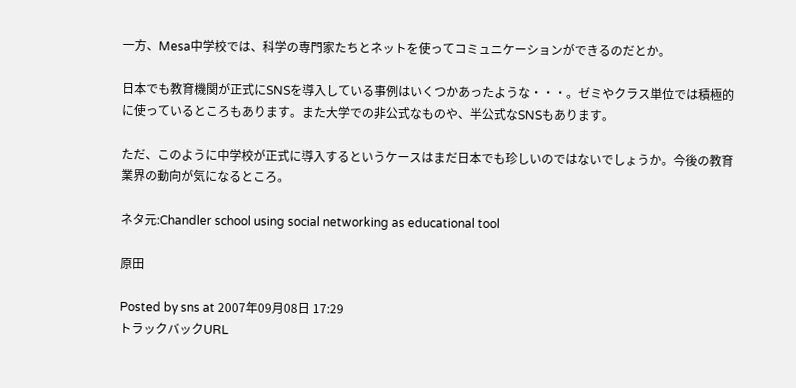一方、Mesa中学校では、科学の専門家たちとネットを使ってコミュニケーションができるのだとか。

日本でも教育機関が正式にSNSを導入している事例はいくつかあったような・・・。ゼミやクラス単位では積極的に使っているところもあります。また大学での非公式なものや、半公式なSNSもあります。

ただ、このように中学校が正式に導入するというケースはまだ日本でも珍しいのではないでしょうか。今後の教育業界の動向が気になるところ。

ネタ元:Chandler school using social networking as educational tool

原田

Posted by sns at 2007年09月08日 17:29
トラックバックURL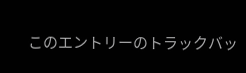このエントリーのトラックバッ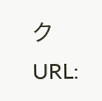クURL: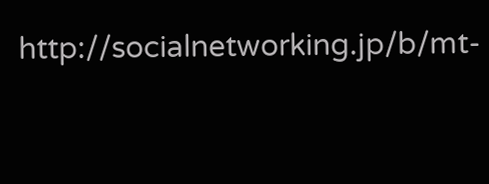http://socialnetworking.jp/b/mt-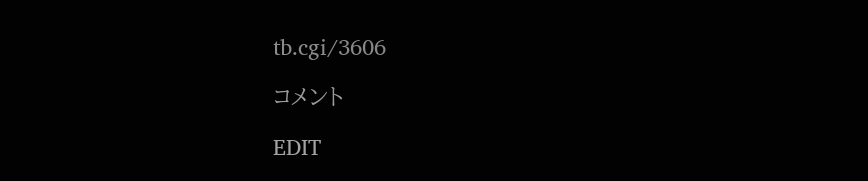tb.cgi/3606

コメント

EDIT